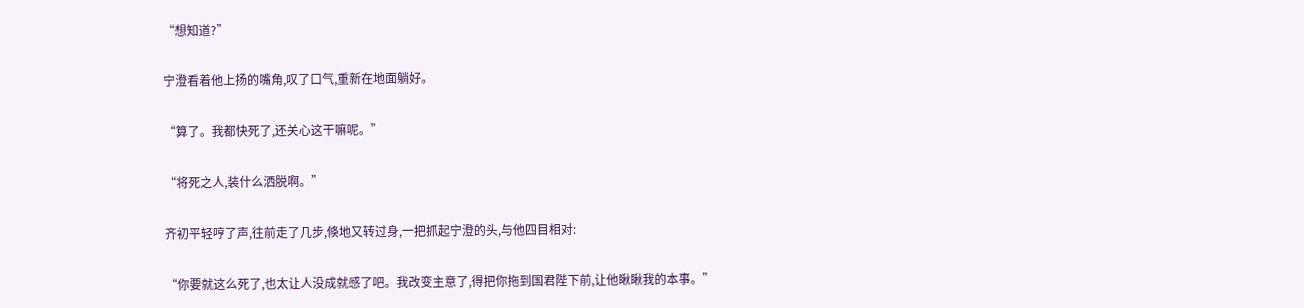“想知道?”

宁澄看着他上扬的嘴角,叹了口气,重新在地面躺好。

“算了。我都快死了,还关心这干嘛呢。”

“将死之人,装什么洒脱啊。”

齐初平轻哼了声,往前走了几步,倏地又转过身,一把抓起宁澄的头,与他四目相对:

“你要就这么死了,也太让人没成就感了吧。我改变主意了,得把你拖到国君陛下前,让他瞅瞅我的本事。”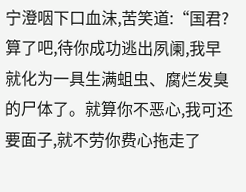宁澄咽下口血沫,苦笑道:“国君?算了吧,待你成功逃出夙阑,我早就化为一具生满蛆虫、腐烂发臭的尸体了。就算你不恶心,我可还要面子,就不劳你费心拖走了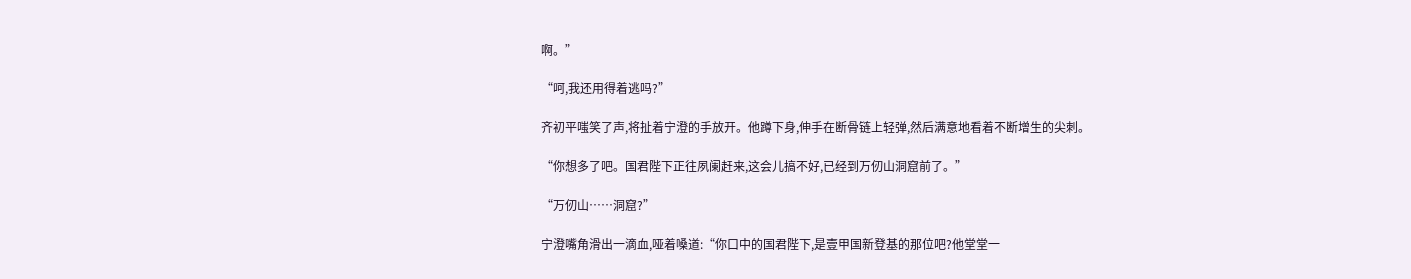啊。”

“呵,我还用得着逃吗?”

齐初平嗤笑了声,将扯着宁澄的手放开。他蹲下身,伸手在断骨链上轻弹,然后满意地看着不断增生的尖刺。

“你想多了吧。国君陛下正往夙阑赶来,这会儿搞不好,已经到万仞山洞窟前了。”

“万仞山……洞窟?”

宁澄嘴角滑出一滴血,哑着嗓道:“你口中的国君陛下,是壹甲国新登基的那位吧?他堂堂一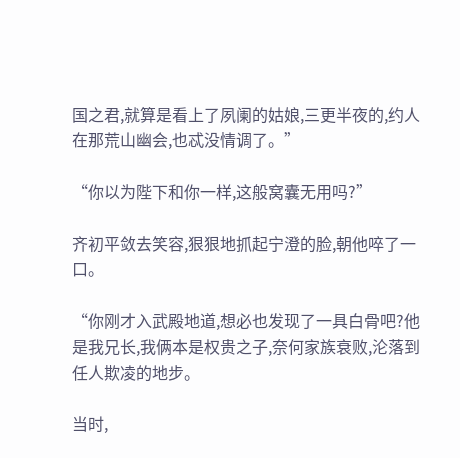国之君,就算是看上了夙阑的姑娘,三更半夜的,约人在那荒山幽会,也忒没情调了。”

“你以为陛下和你一样,这般窝囊无用吗?”

齐初平敛去笑容,狠狠地抓起宁澄的脸,朝他啐了一口。

“你刚才入武殿地道,想必也发现了一具白骨吧?他是我兄长,我俩本是权贵之子,奈何家族衰败,沦落到任人欺凌的地步。

当时,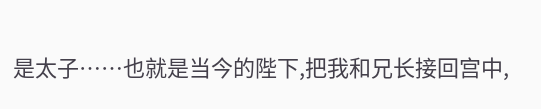是太子……也就是当今的陛下,把我和兄长接回宫中,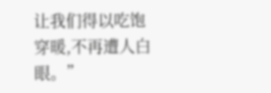让我们得以吃饱穿暖,不再遭人白眼。”